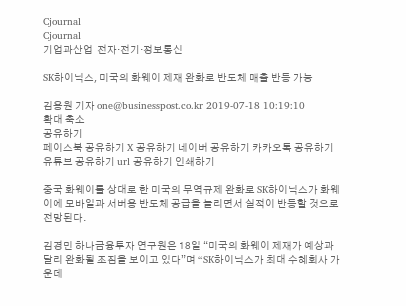Cjournal
Cjournal
기업과산업  전자·전기·정보통신

SK하이닉스, 미국의 화웨이 제재 완화로 반도체 매출 반등 가능

김용원 기자 one@businesspost.co.kr 2019-07-18 10:19:10
확대 축소
공유하기
페이스북 공유하기 X 공유하기 네이버 공유하기 카카오톡 공유하기 유튜브 공유하기 url 공유하기 인쇄하기

중국 화웨이를 상대로 한 미국의 무역규제 완화로 SK하이닉스가 화웨이에 모바일과 서버용 반도체 공급을 늘리면서 실적이 반등할 것으로 전망된다.

김경민 하나금융투자 연구원은 18일 “미국의 화웨이 제재가 예상과 달리 완화될 조짐을 보이고 있다”며 “SK하이닉스가 최대 수혜회사 가운데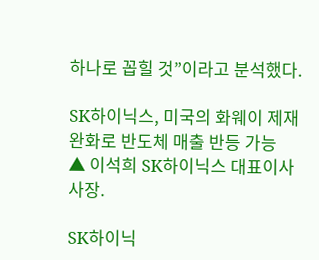하나로 꼽힐 것”이라고 분석했다.

SK하이닉스, 미국의 화웨이 제재 완화로 반도체 매출 반등 가능
▲ 이석희 SK하이닉스 대표이사 사장.

SK하이닉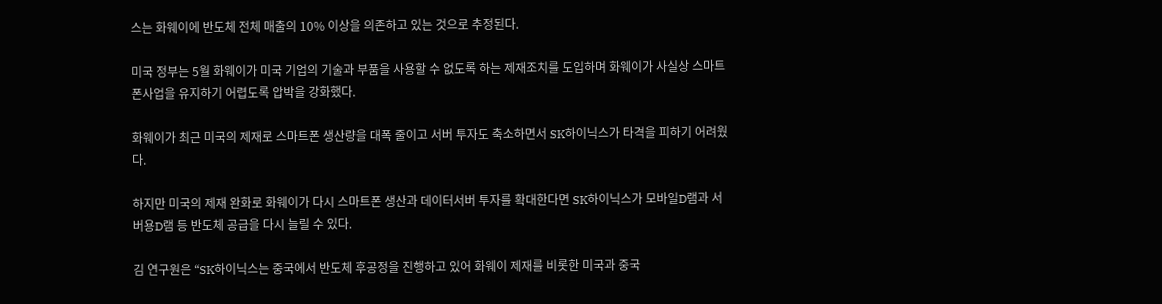스는 화웨이에 반도체 전체 매출의 10% 이상을 의존하고 있는 것으로 추정된다.

미국 정부는 5월 화웨이가 미국 기업의 기술과 부품을 사용할 수 없도록 하는 제재조치를 도입하며 화웨이가 사실상 스마트폰사업을 유지하기 어렵도록 압박을 강화했다.

화웨이가 최근 미국의 제재로 스마트폰 생산량을 대폭 줄이고 서버 투자도 축소하면서 SK하이닉스가 타격을 피하기 어려웠다.

하지만 미국의 제재 완화로 화웨이가 다시 스마트폰 생산과 데이터서버 투자를 확대한다면 SK하이닉스가 모바일D램과 서버용D램 등 반도체 공급을 다시 늘릴 수 있다.

김 연구원은 “SK하이닉스는 중국에서 반도체 후공정을 진행하고 있어 화웨이 제재를 비롯한 미국과 중국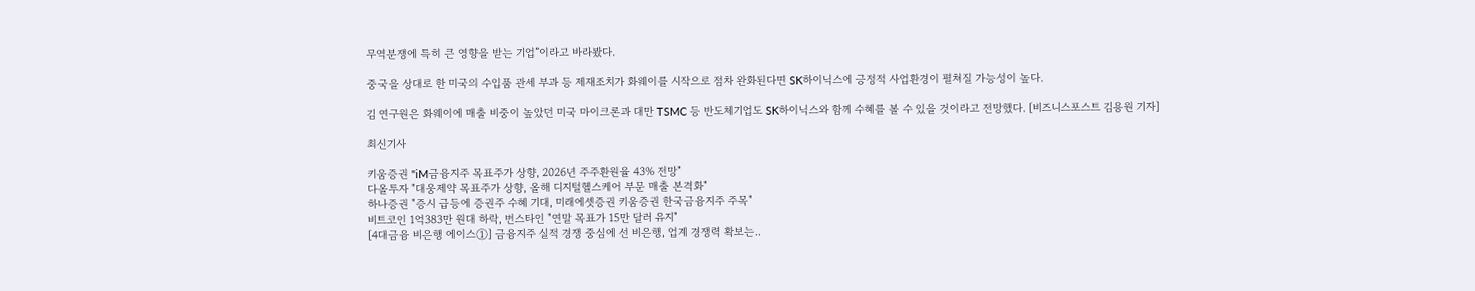무역분쟁에 특히 큰 영향을 받는 기업”이라고 바라봤다.

중국을 상대로 한 미국의 수입품 관세 부과 등 제재조치가 화웨이를 시작으로 점차 완화된다면 SK하이닉스에 긍정적 사업환경이 펼쳐질 가능성이 높다.

김 연구원은 화웨이에 매출 비중이 높았던 미국 마이크론과 대만 TSMC 등 반도체기업도 SK하이닉스와 함께 수혜를 볼 수 있을 것이라고 전망했다. [비즈니스포스트 김용원 기자]

최신기사

키움증권 "iM금융지주 목표주가 상향, 2026년 주주환원율 43% 전망"
다올투자 "대웅제약 목표주가 상향, 올해 디지털헬스케어 부문 매출 본격화"
하나증권 "증시 급등에 증권주 수혜 기대, 미래에셋증권 키움증권 한국금융지주 주목"
비트코인 1억383만 원대 하락, 번스타인 "연말 목표가 15만 달러 유지"
[4대금융 비은행 에이스①] 금융지주 실적 경쟁 중심에 선 비은행, 업계 경쟁력 확보는..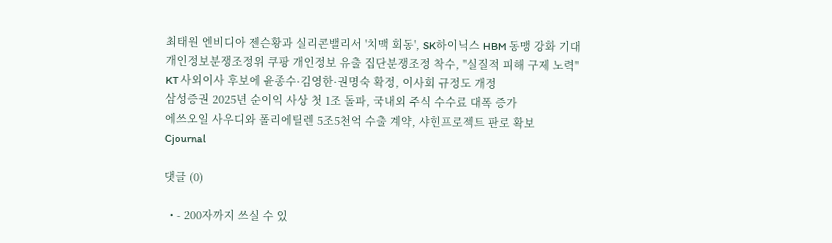최태원 엔비디아 젠슨황과 실리콘밸리서 '치맥 회동', SK하이닉스 HBM 동맹 강화 기대
개인정보분쟁조정위 쿠팡 개인정보 유출 집단분쟁조정 착수, "실질적 피해 구제 노력"
KT 사외이사 후보에 윤종수·김영한·권명숙 확정, 이사회 규정도 개정
삼성증권 2025년 순이익 사상 첫 1조 돌파, 국내외 주식 수수료 대폭 증가
에쓰오일 사우디와 폴리에틸렌 5조5천억 수출 계약, 샤힌프로젝트 판로 확보
Cjournal

댓글 (0)

  • - 200자까지 쓰실 수 있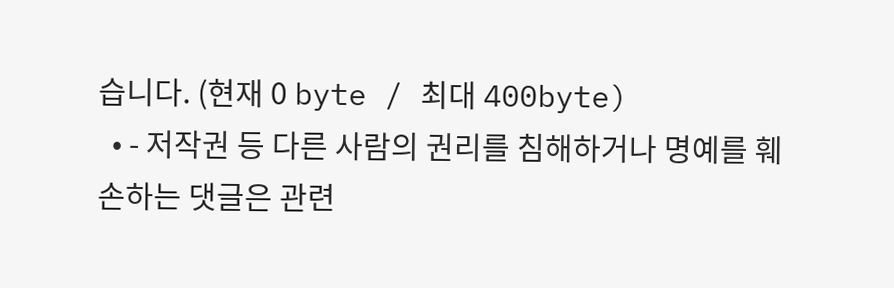습니다. (현재 0 byte / 최대 400byte)
  • - 저작권 등 다른 사람의 권리를 침해하거나 명예를 훼손하는 댓글은 관련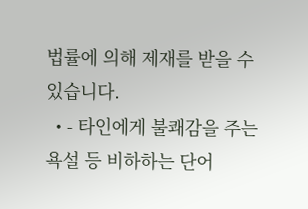법률에 의해 제재를 받을 수 있습니다.
  • - 타인에게 불쾌감을 주는 욕설 등 비하하는 단어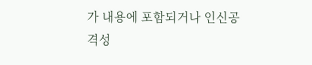가 내용에 포함되거나 인신공격성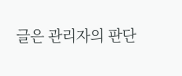글은 관리자의 판단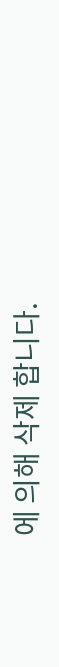에 의해 삭제 합니다.